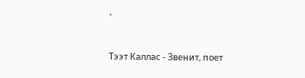`

Тээт Каллас - Звенит, поет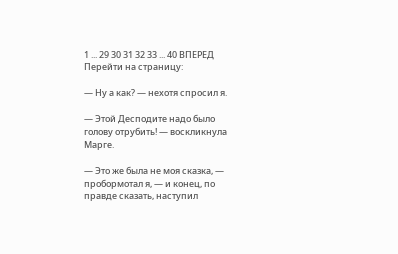1 ... 29 30 31 32 33 ... 40 ВПЕРЕД
Перейти на страницу:

— Ну а как? — нехотя спросил я.

— Этой Десподите надо было голову отрубить! — воскликнула Марге.

— Это же была не моя сказка, — пробормотал я, — и конец, по правде сказать, наступил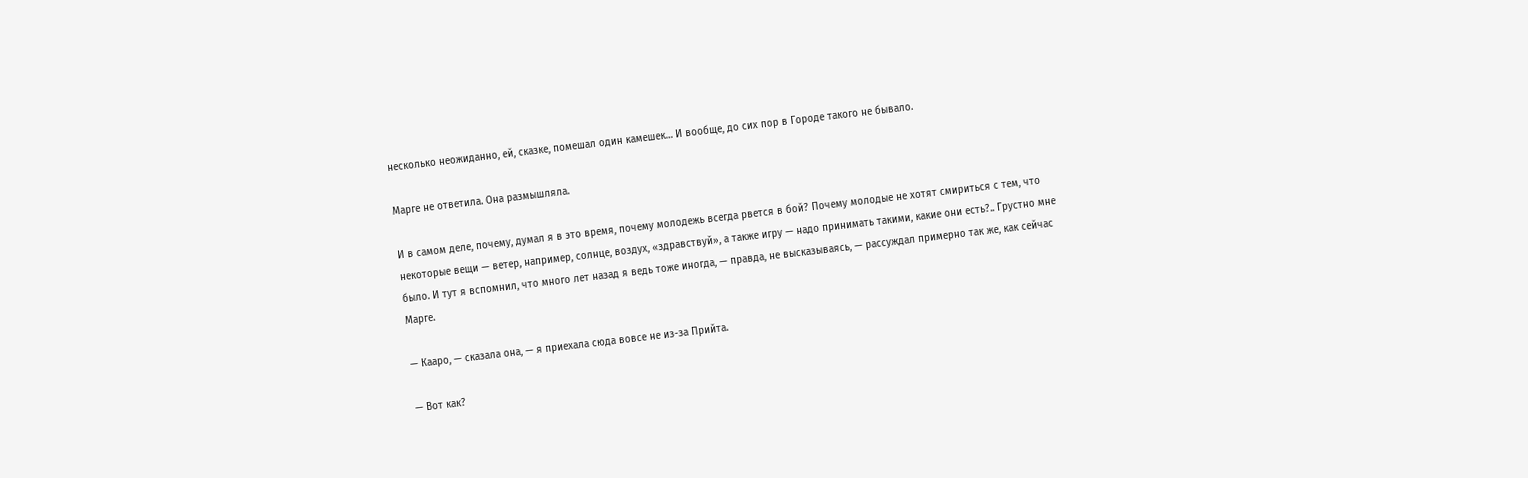несколько неожиданно, ей, сказке, помешал один камешек… И вообще, до сих пор в Городе такого не бывало.

Марге не ответила. Она размышляла.

И в самом деле, почему, думал я в это время, почему молодежь всегда рвется в бой? Почему молодые не хотят смириться с тем, что некоторые вещи — ветер, например, солнце, воздух, «здравствуй», а также игру — надо принимать такими, какие они есть?.. Грустно мне было. И тут я вспомнил, что много лет назад я ведь тоже иногда, — правда, не высказываясь, — рассуждал примерно так же, как сейчас Марге.

— Кааро, — сказала она, — я приехала сюда вовсе не из-за Прийта.

— Вот как?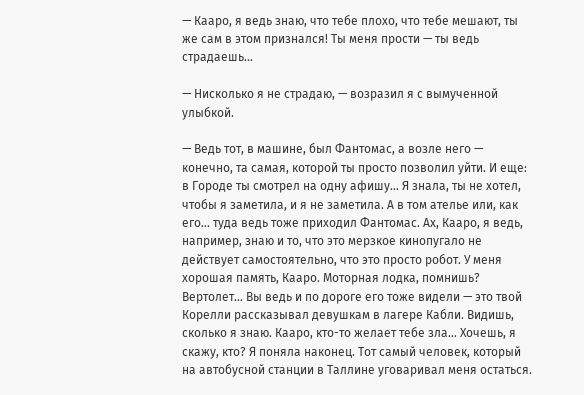— Кааро, я ведь знаю, что тебе плохо, что тебе мешают, ты же сам в этом признался! Ты меня прости — ты ведь страдаешь…

— Нисколько я не страдаю, — возразил я с вымученной улыбкой.

— Ведь тот, в машине, был Фантомас, а возле него — конечно, та самая, которой ты просто позволил уйти. И еще: в Городе ты смотрел на одну афишу… Я знала, ты не хотел, чтобы я заметила, и я не заметила. А в том ателье или, как его… туда ведь тоже приходил Фантомас. Ах, Кааро, я ведь, например, знаю и то, что это мерзкое кинопугало не действует самостоятельно, что это просто робот. У меня хорошая память, Кааро. Моторная лодка, помнишь? Вертолет… Вы ведь и по дороге его тоже видели — это твой Корелли рассказывал девушкам в лагере Кабли. Видишь, сколько я знаю. Кааро, кто-то желает тебе зла… Хочешь, я скажу, кто? Я поняла наконец. Тот самый человек, который на автобусной станции в Таллине уговаривал меня остаться.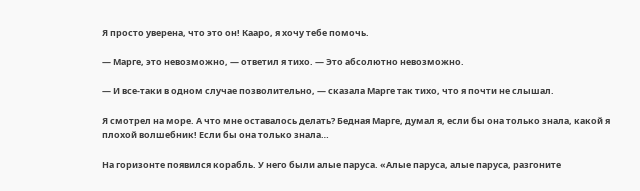Я просто уверена, что это он! Кааро, я хочу тебе помочь.

— Марге, это невозможно, — ответил я тихо. — Это абсолютно невозможно.

— И все-таки в одном случае позволительно, — сказала Марге так тихо, что я почти не слышал.

Я смотрел на море. А что мне оставалось делать? Бедная Марге, думал я, если бы она только знала, какой я плохой волшебник! Если бы она только знала…

На горизонте появился корабль. У него были алые паруса. «Алые паруса, алые паруса, разгоните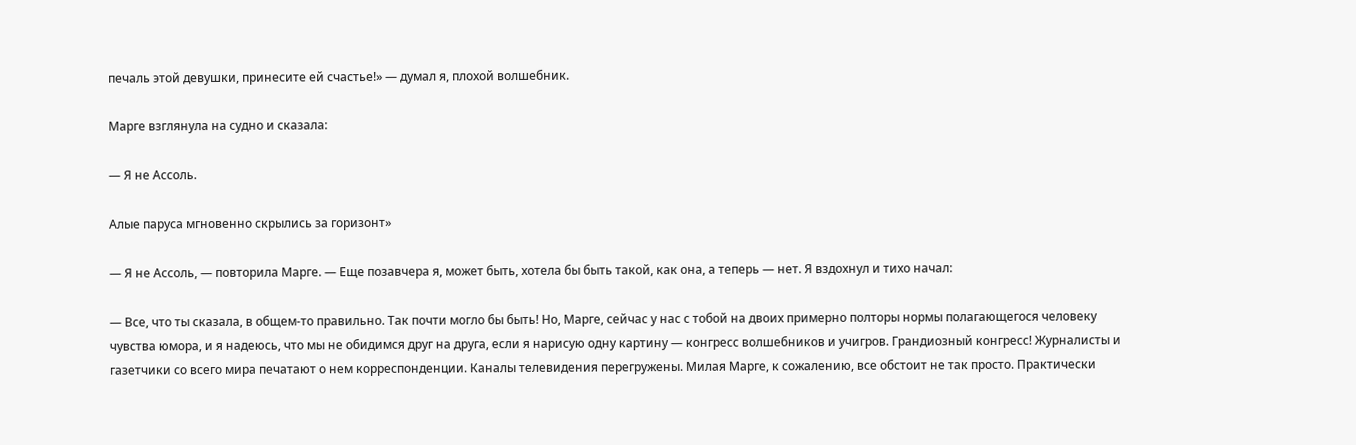печаль этой девушки, принесите ей счастье!» — думал я, плохой волшебник.

Марге взглянула на судно и сказала:

— Я не Ассоль.

Алые паруса мгновенно скрылись за горизонт»

— Я не Ассоль, — повторила Марге. — Еще позавчера я, может быть, хотела бы быть такой, как она, а теперь — нет. Я вздохнул и тихо начал:

— Все, что ты сказала, в общем-то правильно. Так почти могло бы быть! Но, Марге, сейчас у нас с тобой на двоих примерно полторы нормы полагающегося человеку чувства юмора, и я надеюсь, что мы не обидимся друг на друга, если я нарисую одну картину — конгресс волшебников и учигров. Грандиозный конгресс! Журналисты и газетчики со всего мира печатают о нем корреспонденции. Каналы телевидения перегружены. Милая Марге, к сожалению, все обстоит не так просто. Практически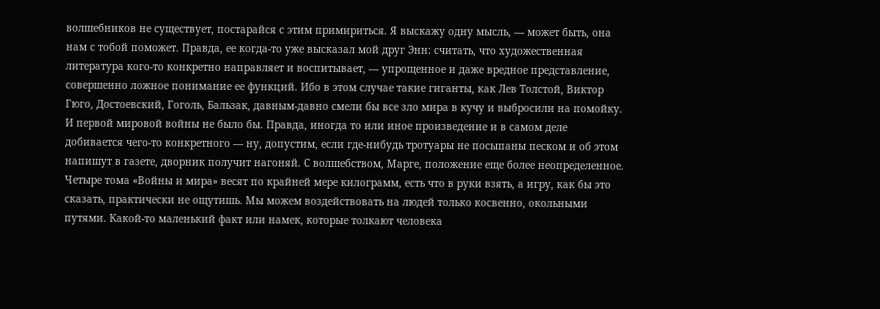волшебников не существует, постарайся с этим примириться. Я выскажу одну мысль, — может быть, она нам с тобой поможет. Правда, ее когда-то уже высказал мой друг Энн: считать, что художественная литература кого-то конкретно направляет и воспитывает, — упрощенное и даже вредное представление, совершенно ложное понимание ее функций. Ибо в этом случае такие гиганты, как Лев Толстой, Виктор Гюго, Достоевский, Гоголь, Бальзак, давным-давно смели бы все зло мира в кучу и выбросили на помойку. И первой мировой войны не было бы. Правда, иногда то или иное произведение и в самом деле добивается чего-то конкретного — ну, допустим, если где-нибудь тротуары не посыпаны песком и об этом напишут в газете, дворник получит нагоняй. С волшебством, Марге, положение еще более неопределенное. Четыре тома «Войны и мира» весят по крайней мере килограмм, есть что в руки взять, а игру, как бы это сказать, практически не ощутишь. Мы можем воздействовать на людей только косвенно, окольными путями. Какой-то маленький факт или намек, которые толкают человека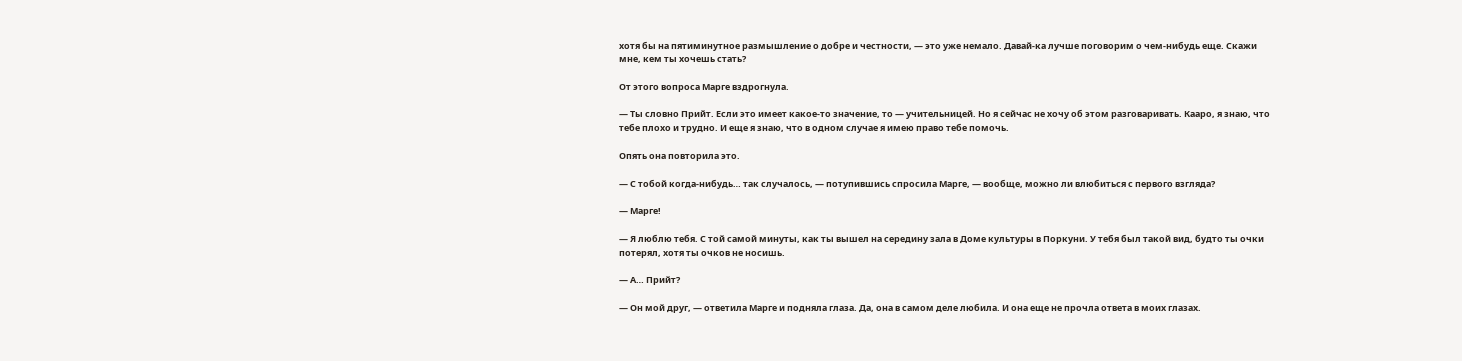хотя бы на пятиминутное размышление о добре и честности, — это уже немало. Давай-ка лучше поговорим о чем-нибудь еще. Скажи мне, кем ты хочешь стать?

От этого вопроса Марге вздрогнула.

— Ты словно Прийт. Если это имеет какое-то значение, то — учительницей. Но я сейчас не хочу об этом разговаривать. Кааро, я знаю, что тебе плохо и трудно. И еще я знаю, что в одном случае я имею право тебе помочь.

Опять она повторила это.

— С тобой когда-нибудь… так случалось, — потупившись спросила Марге, — вообще, можно ли влюбиться с первого взгляда?

— Марге!

— Я люблю тебя. С той самой минуты, как ты вышел на середину зала в Доме культуры в Поркуни. У тебя был такой вид, будто ты очки потерял, хотя ты очков не носишь.

— А… Прийт?

— Он мой друг, — ответила Марге и подняла глаза. Да, она в самом деле любила. И она еще не прочла ответа в моих глазах.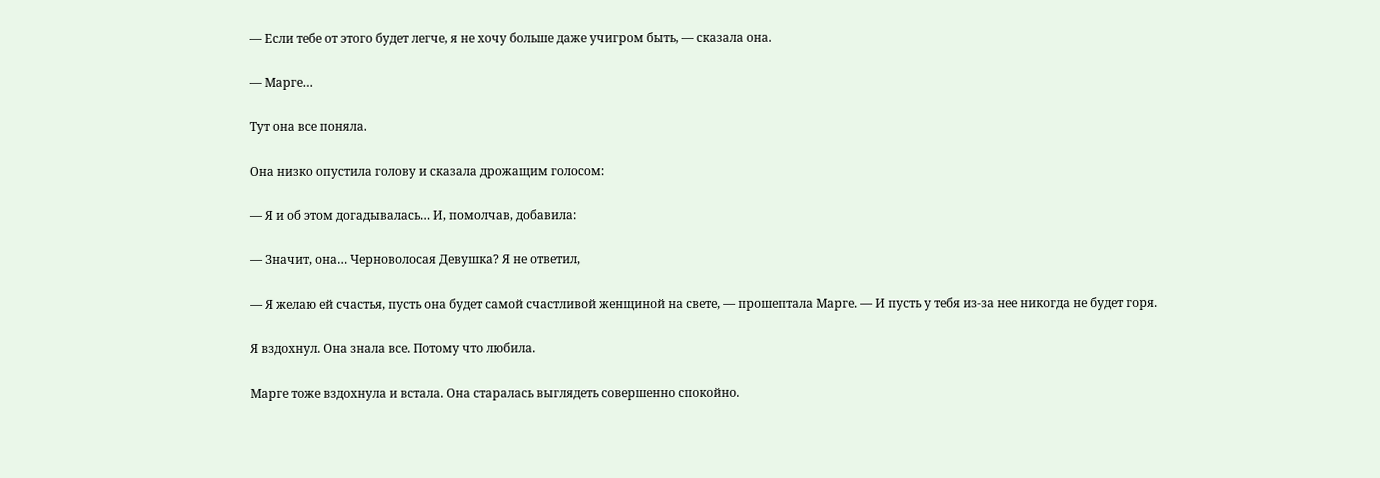— Если тебе от этого будет легче, я не хочу больше даже учигром быть, — сказала она.

— Марге…

Тут она все поняла.

Она низко опустила голову и сказала дрожащим голосом:

— Я и об этом догадывалась… И, помолчав, добавила:

— Значит, она… Черноволосая Девушка? Я не ответил,

— Я желаю ей счастья, пусть она будет самой счастливой женщиной на свете, — прошептала Марге. — И пусть у тебя из-за нее никогда не будет горя.

Я вздохнул. Она знала все. Потому что любила.

Марге тоже вздохнула и встала. Она старалась выглядеть совершенно спокойно.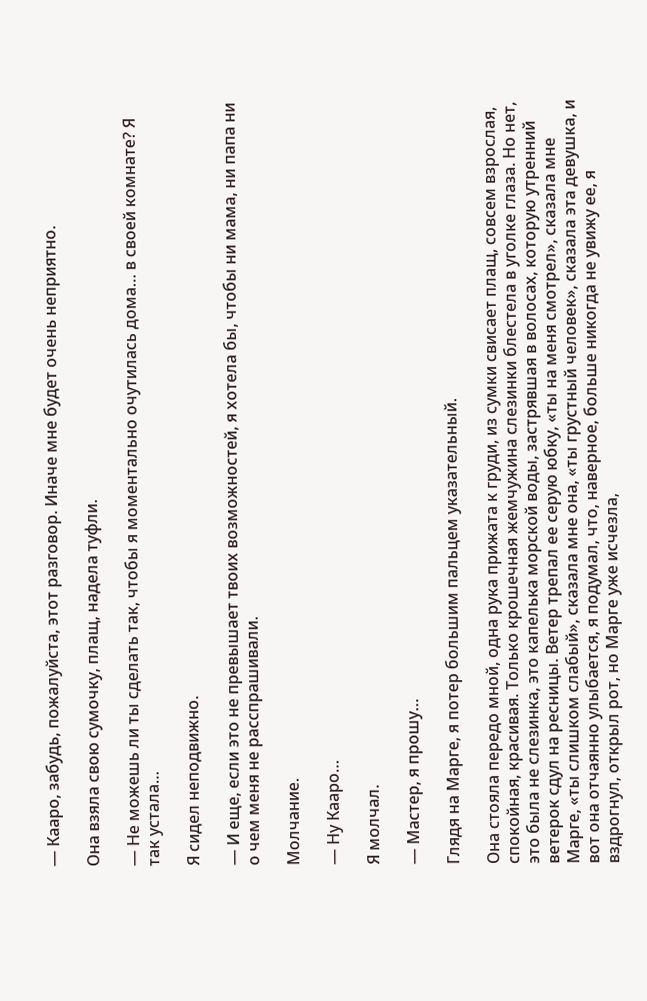— Кааро, забудь, пожалуйста, этот разговор. Иначе мне будет очень неприятно.

Она взяла свою сумочку, плащ, надела туфли.

— Не можешь ли ты сделать так, чтобы я моментально очутилась дома… в своей комнате? Я так устала…

Я сидел неподвижно.

— И еще, если это не превышает твоих возможностей, я хотела бы, чтобы ни мама, ни папа ни о чем меня не расспрашивали.

Молчание.

— Ну Кааро…

Я молчал.

— Мастер, я прошу…

Глядя на Марге, я потер большим пальцем указательный.

Она стояла передо мной, одна рука прижата к груди, из сумки свисает плащ, совсем взрослая, спокойная, красивая. Только крошечная жемчужина слезинки блестела в уголке глаза. Но нет, это была не слезинка, это капелька морской воды, застрявшая в волосах, которую утренний ветерок сдул на ресницы. Ветер трепал ее серую юбку, «ты на меня смотрел», сказала мне Марге, «ты слишком слабый», сказала мне она, «ты грустный человек», сказала эта девушка, и вот она отчаянно улыбается, я подумал, что, наверное, больше никогда не увижу ее, я вздрогнул, открыл рот, но Марге уже исчезла,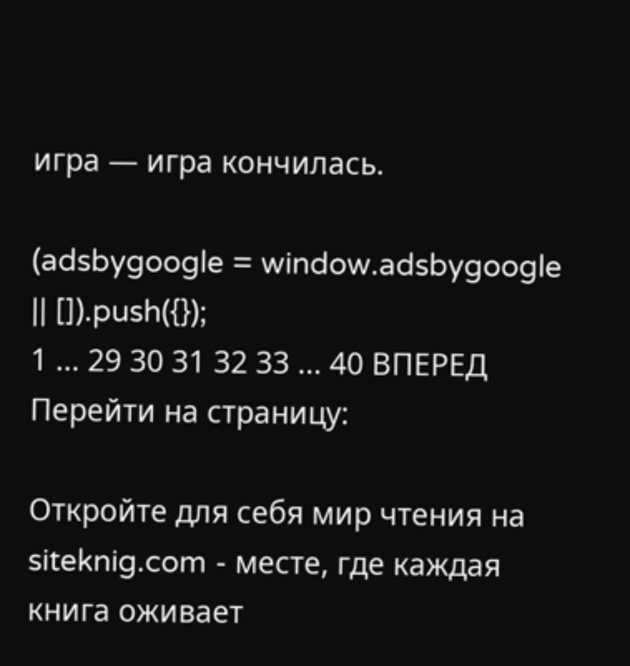игра — игра кончилась.

(adsbygoogle = window.adsbygoogle || []).push({});
1 ... 29 30 31 32 33 ... 40 ВПЕРЕД
Перейти на страницу:

Откройте для себя мир чтения на siteknig.com - месте, где каждая книга оживает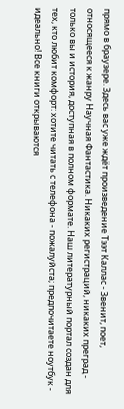прямо в браузере. Здесь вас уже ждёт произведение Тээт Каллас - Звенит, поет, относящееся к жанру Научная Фантастика. Никаких регистраций, никаких преград - только вы и история, доступная в полном формате. Наш литературный портал создан для тех, кто любит комфорт: хотите читать с телефона - пожалуйста; предпочитаете ноутбук - идеально! Все книги открываются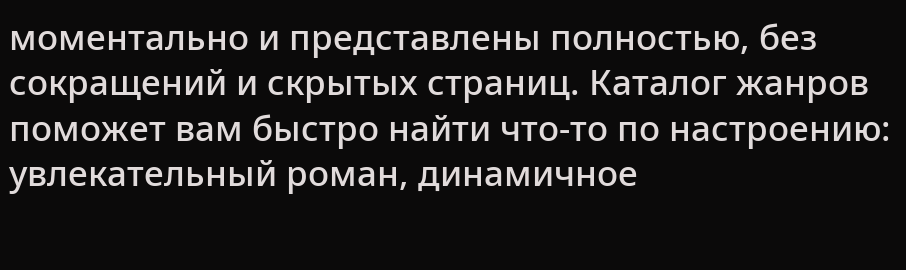моментально и представлены полностью, без сокращений и скрытых страниц. Каталог жанров поможет вам быстро найти что-то по настроению: увлекательный роман, динамичное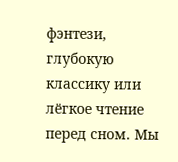фэнтези, глубокую классику или лёгкое чтение перед сном. Мы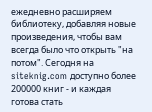ежедневно расширяем библиотеку, добавляя новые произведения, чтобы вам всегда было что открыть "на потом". Сегодня на siteknig.com доступно более 200000 книг - и каждая готова стать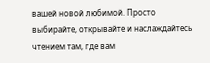вашей новой любимой. Просто выбирайте, открывайте и наслаждайтесь чтением там, где вам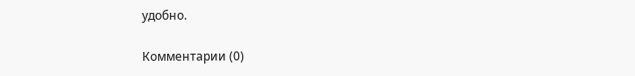удобно.

Комментарии (0)